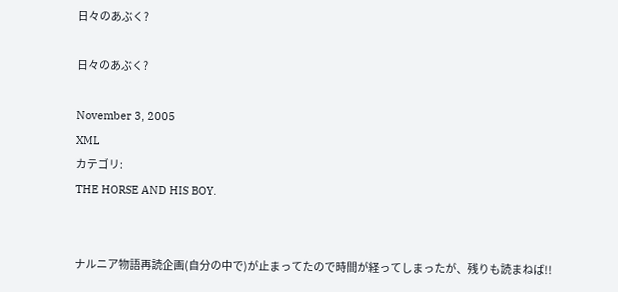日々のあぶく?

日々のあぶく?

November 3, 2005
XML
カテゴリ:
THE HORSE AND HIS BOY.


ナルニア物語再読企画(自分の中で)が止まってたので時間が経ってしまったが、残りも読まねば!!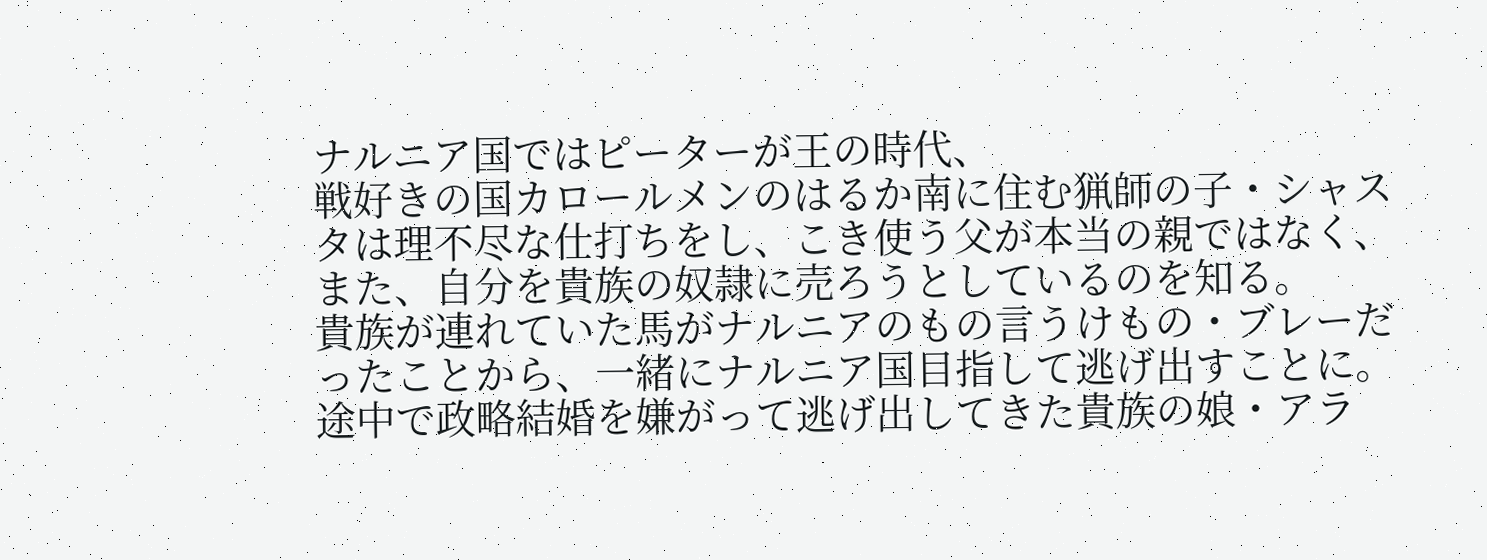ナルニア国ではピーターが王の時代、
戦好きの国カロールメンのはるか南に住む猟師の子・シャスタは理不尽な仕打ちをし、こき使う父が本当の親ではなく、
また、自分を貴族の奴隷に売ろうとしているのを知る。
貴族が連れていた馬がナルニアのもの言うけもの・ブレーだったことから、一緒にナルニア国目指して逃げ出すことに。
途中で政略結婚を嫌がって逃げ出してきた貴族の娘・アラ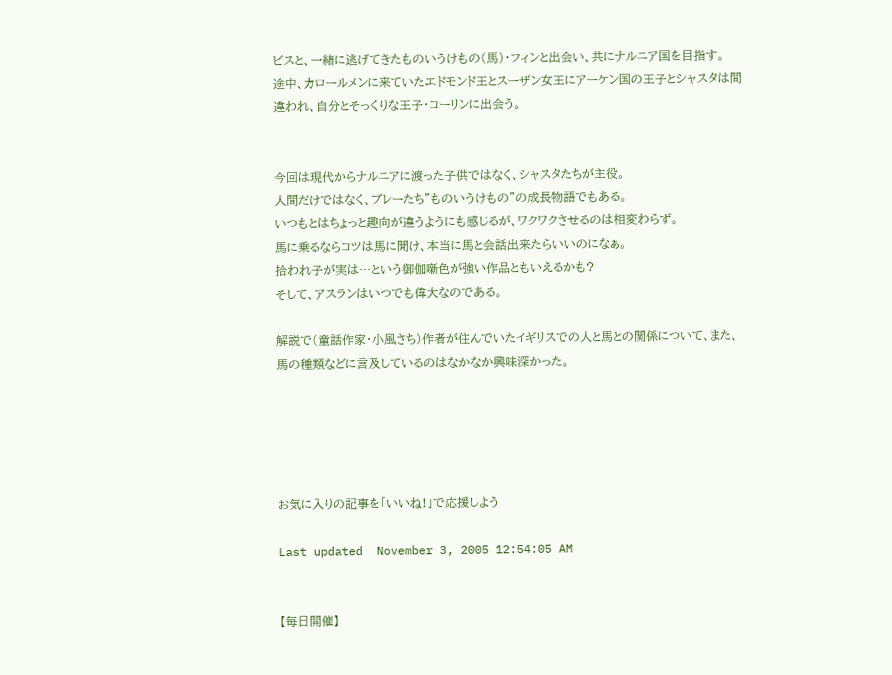ビスと、一緒に逃げてきたものいうけもの(馬)・フィンと出会い、共にナルニア国を目指す。
途中、カロールメンに来ていたエドモンド王とスーザン女王にアーケン国の王子とシャスタは間違われ、自分とそっくりな王子・コーリンに出会う。


今回は現代からナルニアに渡った子供ではなく、シャスタたちが主役。
人間だけではなく、ブレーたち"ものいうけもの"の成長物語でもある。
いつもとはちょっと趣向が違うようにも感じるが、ワクワクさせるのは相変わらず。
馬に乗るならコツは馬に聞け、本当に馬と会話出来たらいいのになぁ。
拾われ子が実は…という御伽噺色が強い作品ともいえるかも?
そして、アスランはいつでも偉大なのである。

解説で(童話作家・小風さち)作者が住んでいたイギリスでの人と馬との関係について、また、馬の種類などに言及しているのはなかなか興味深かった。





お気に入りの記事を「いいね!」で応援しよう

Last updated  November 3, 2005 12:54:05 AM


【毎日開催】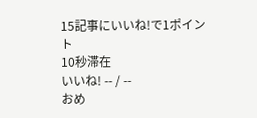15記事にいいね!で1ポイント
10秒滞在
いいね! -- / --
おめ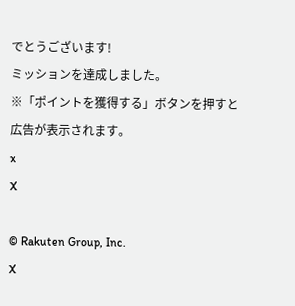でとうございます!
ミッションを達成しました。
※「ポイントを獲得する」ボタンを押すと広告が表示されます。
x
X

© Rakuten Group, Inc.
X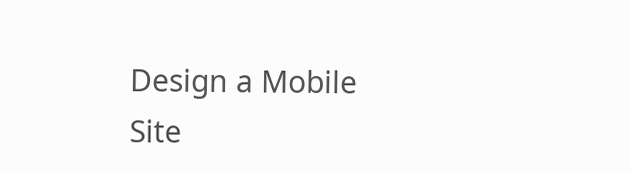Design a Mobile Site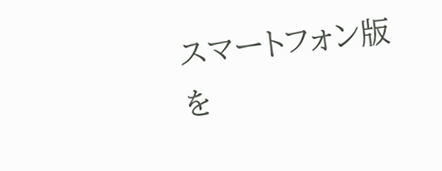スマートフォン版を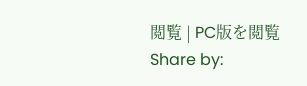閲覧 | PC版を閲覧
Share by: